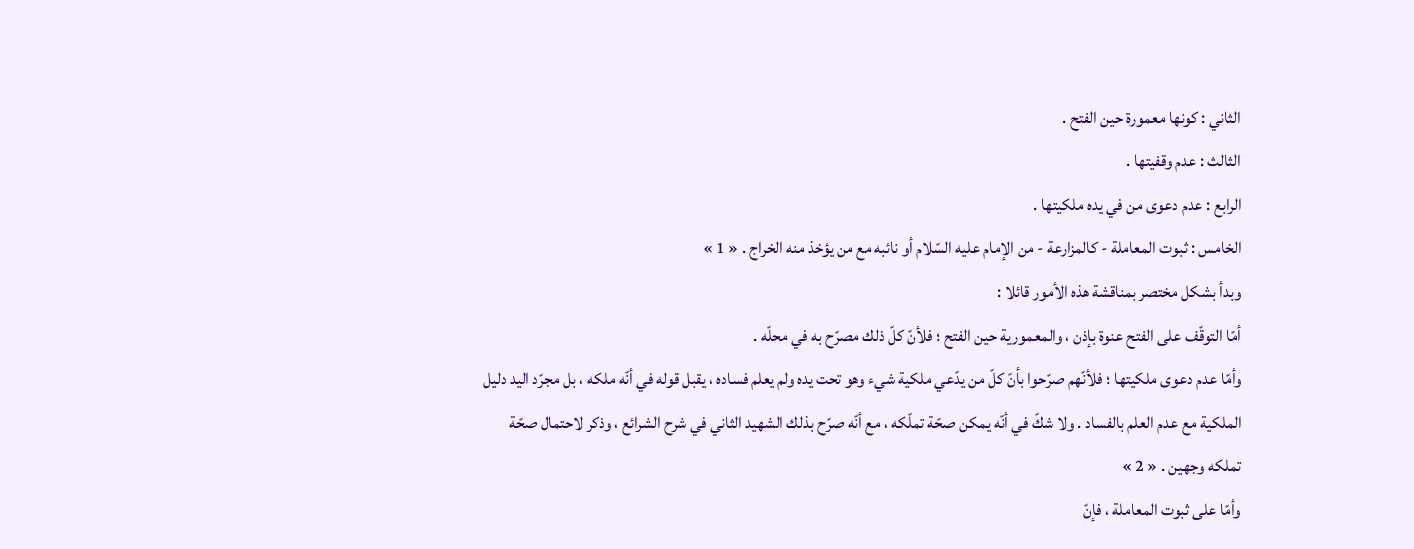الثاني : كونها معمورة حين الفتح .
الثالث : عدم وقفيتها .
الرابع : عدم دعوى من في يده ملكيتها .
الخامس : ثبوت المعاملة - كالمزارعة - من الإمام عليه السّلام أو نائبه مع من يؤخذ منه الخراج . « 1 »
وبدأ بشكل مختصر بمناقشة هذه الأمور قائلا :
أمّا التوقّف على الفتح عنوة بإذن ، والمعمورية حين الفتح ؛ فلأنّ كلّ ذلك مصرّح به في محلّه .
وأمّا عدم دعوى ملكيتها ؛ فلأنّهم صرّحوا بأنّ كلّ من يدّعي ملكية شيء وهو تحت يده ولم يعلم فساده ، يقبل قوله في أنّه ملكه ، بل مجرّد اليد دليل الملكية مع عدم العلم بالفساد . ولا شكّ في أنّه يمكن صحّة تملّكه ، مع أنّه صرّح بذلك الشهيد الثاني في شرح الشرائع ، وذكر لاحتمال صحّة تملكه وجهين . « 2 »
وأمّا على ثبوت المعاملة ، فإنّ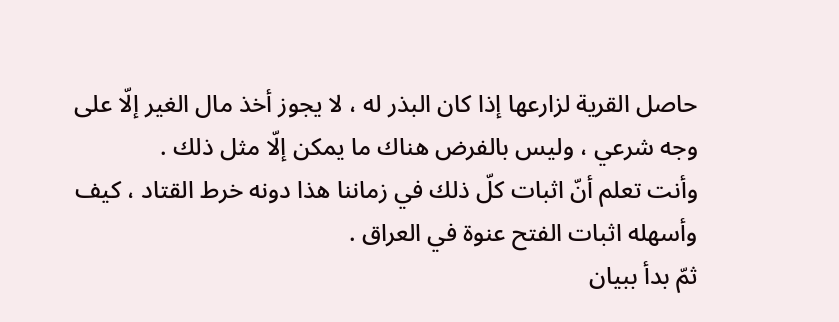حاصل القرية لزارعها إذا كان البذر له ، لا يجوز أخذ مال الغير إلّا على وجه شرعي ، وليس بالفرض هناك ما يمكن إلّا مثل ذلك .
وأنت تعلم أنّ اثبات كلّ ذلك في زماننا هذا دونه خرط القتاد ، كيف وأسهله اثبات الفتح عنوة في العراق .
ثمّ بدأ ببيان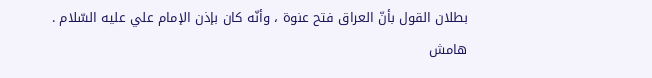بطلان القول بأنّ العراق فتح عنوة ، وأنّه كان بإذن الإمام علي عليه السّلام .
هامش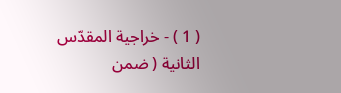( 1 ) - خراجية المقدّس الثانية ( ضمن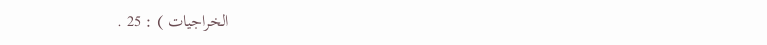الخراجيات ) : 25 .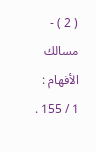( 2 ) - مسالك الأفهام : 1 / 155 .